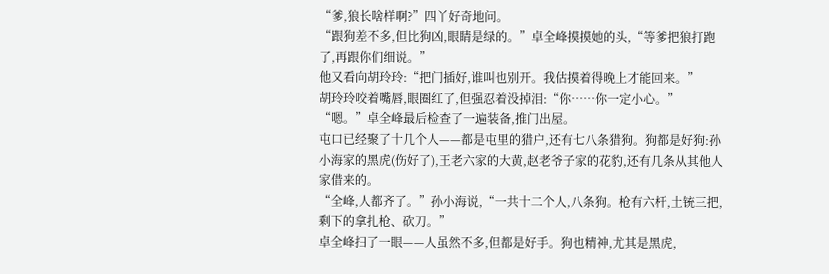“爹,狼长啥样啊?”四丫好奇地问。
“跟狗差不多,但比狗凶,眼睛是绿的。”卓全峰摸摸她的头,“等爹把狼打跑了,再跟你们细说。”
他又看向胡玲玲:“把门插好,谁叫也别开。我估摸着得晚上才能回来。”
胡玲玲咬着嘴唇,眼圈红了,但强忍着没掉泪:“你……你一定小心。”
“嗯。”卓全峰最后检查了一遍装备,推门出屋。
屯口已经聚了十几个人——都是屯里的猎户,还有七八条猎狗。狗都是好狗:孙小海家的黑虎(伤好了),王老六家的大黄,赵老爷子家的花豹,还有几条从其他人家借来的。
“全峰,人都齐了。”孙小海说,“一共十二个人,八条狗。枪有六杆,土铳三把,剩下的拿扎枪、砍刀。”
卓全峰扫了一眼——人虽然不多,但都是好手。狗也精神,尤其是黑虎,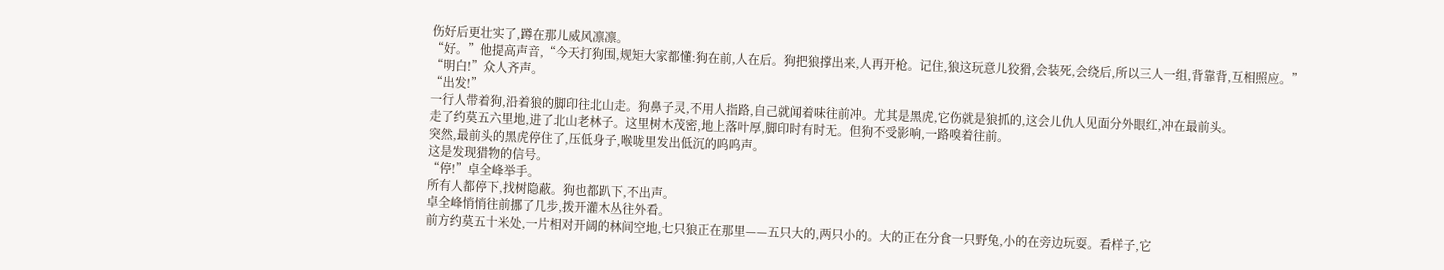伤好后更壮实了,蹲在那儿威风凛凛。
“好。”他提高声音,“今天打狗围,规矩大家都懂:狗在前,人在后。狗把狼撑出来,人再开枪。记住,狼这玩意儿狡猾,会装死,会绕后,所以三人一组,背靠背,互相照应。”
“明白!”众人齐声。
“出发!”
一行人带着狗,沿着狼的脚印往北山走。狗鼻子灵,不用人指路,自己就闻着味往前冲。尤其是黑虎,它伤就是狼抓的,这会儿仇人见面分外眼红,冲在最前头。
走了约莫五六里地,进了北山老林子。这里树木茂密,地上落叶厚,脚印时有时无。但狗不受影响,一路嗅着往前。
突然,最前头的黑虎停住了,压低身子,喉咙里发出低沉的呜呜声。
这是发现猎物的信号。
“停!”卓全峰举手。
所有人都停下,找树隐蔽。狗也都趴下,不出声。
卓全峰悄悄往前挪了几步,拨开灌木丛往外看。
前方约莫五十米处,一片相对开阔的林间空地,七只狼正在那里——五只大的,两只小的。大的正在分食一只野兔,小的在旁边玩耍。看样子,它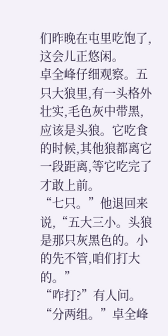们昨晚在屯里吃饱了,这会儿正悠闲。
卓全峰仔细观察。五只大狼里,有一头格外壮实,毛色灰中带黑,应该是头狼。它吃食的时候,其他狼都离它一段距离,等它吃完了才敢上前。
“七只。”他退回来说,“五大三小。头狼是那只灰黑色的。小的先不管,咱们打大的。”
“咋打?”有人问。
“分两组。”卓全峰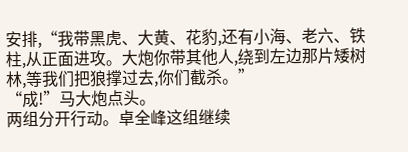安排,“我带黑虎、大黄、花豹,还有小海、老六、铁柱,从正面进攻。大炮你带其他人,绕到左边那片矮树林,等我们把狼撑过去,你们截杀。”
“成!”马大炮点头。
两组分开行动。卓全峰这组继续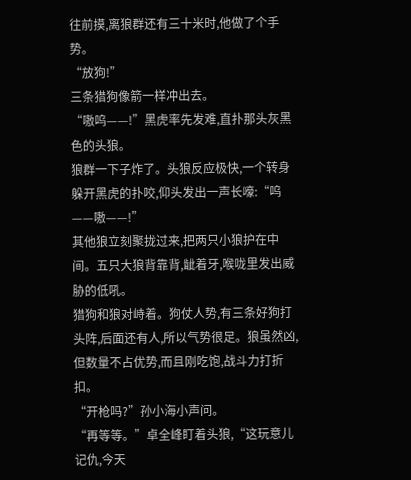往前摸,离狼群还有三十米时,他做了个手势。
“放狗!”
三条猎狗像箭一样冲出去。
“嗷呜——!”黑虎率先发难,直扑那头灰黑色的头狼。
狼群一下子炸了。头狼反应极快,一个转身躲开黑虎的扑咬,仰头发出一声长嚎:“呜——嗷——!”
其他狼立刻聚拢过来,把两只小狼护在中间。五只大狼背靠背,龇着牙,喉咙里发出威胁的低吼。
猎狗和狼对峙着。狗仗人势,有三条好狗打头阵,后面还有人,所以气势很足。狼虽然凶,但数量不占优势,而且刚吃饱,战斗力打折扣。
“开枪吗?”孙小海小声问。
“再等等。”卓全峰盯着头狼,“这玩意儿记仇,今天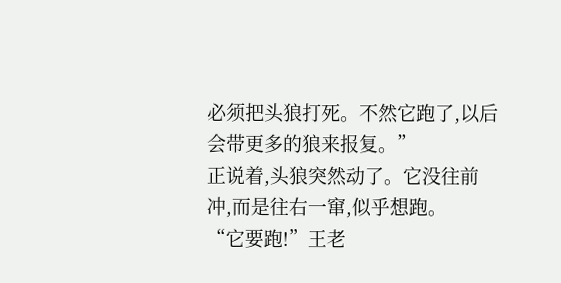必须把头狼打死。不然它跑了,以后会带更多的狼来报复。”
正说着,头狼突然动了。它没往前冲,而是往右一窜,似乎想跑。
“它要跑!”王老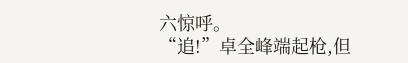六惊呼。
“追!”卓全峰端起枪,但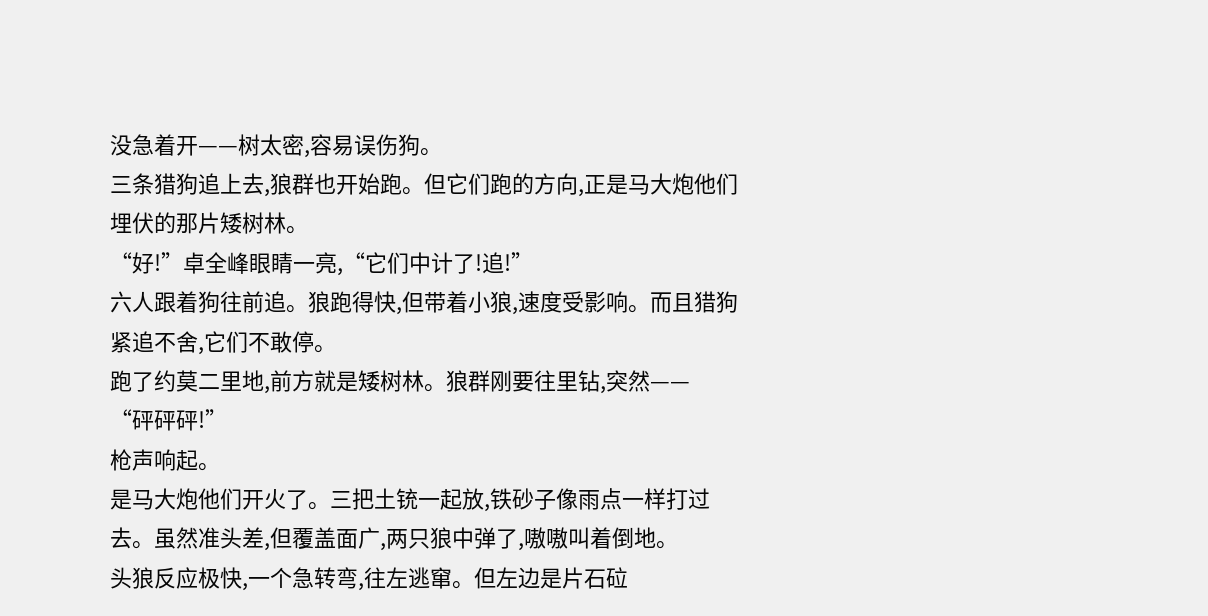没急着开——树太密,容易误伤狗。
三条猎狗追上去,狼群也开始跑。但它们跑的方向,正是马大炮他们埋伏的那片矮树林。
“好!”卓全峰眼睛一亮,“它们中计了!追!”
六人跟着狗往前追。狼跑得快,但带着小狼,速度受影响。而且猎狗紧追不舍,它们不敢停。
跑了约莫二里地,前方就是矮树林。狼群刚要往里钻,突然——
“砰砰砰!”
枪声响起。
是马大炮他们开火了。三把土铳一起放,铁砂子像雨点一样打过去。虽然准头差,但覆盖面广,两只狼中弹了,嗷嗷叫着倒地。
头狼反应极快,一个急转弯,往左逃窜。但左边是片石砬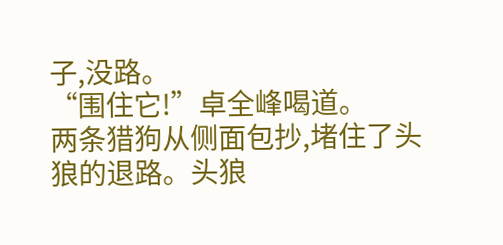子,没路。
“围住它!”卓全峰喝道。
两条猎狗从侧面包抄,堵住了头狼的退路。头狼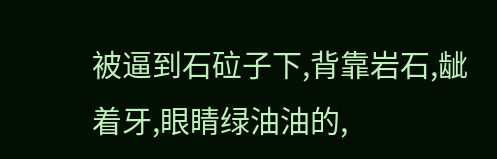被逼到石砬子下,背靠岩石,龇着牙,眼睛绿油油的,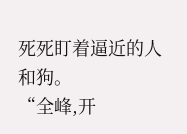死死盯着逼近的人和狗。
“全峰,开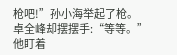枪吧!”孙小海举起了枪。
卓全峰却摆摆手:“等等。”
他盯着